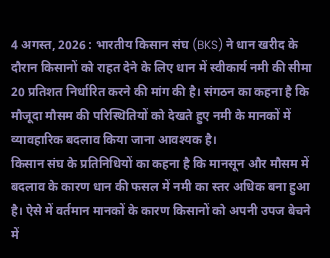4 अगस्त, 2026 : भारतीय किसान संघ (BKS) ने धान खरीद के दौरान किसानों को राहत देने के लिए धान में स्वीकार्य नमी की सीमा 20 प्रतिशत निर्धारित करने की मांग की है। संगठन का कहना है कि मौजूदा मौसम की परिस्थितियों को देखते हुए नमी के मानकों में व्यावहारिक बदलाव किया जाना आवश्यक है।
किसान संघ के प्रतिनिधियों का कहना है कि मानसून और मौसम में बदलाव के कारण धान की फसल में नमी का स्तर अधिक बना हुआ है। ऐसे में वर्तमान मानकों के कारण किसानों को अपनी उपज बेचने में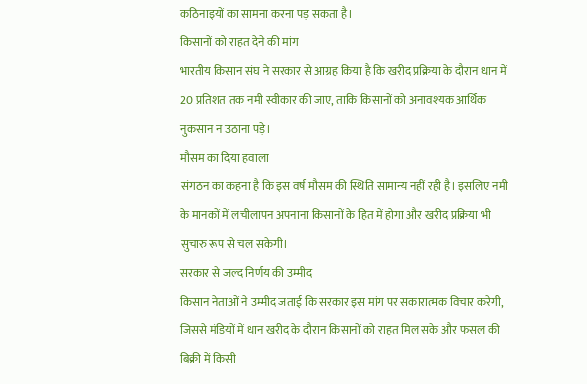कठिनाइयों का सामना करना पड़ सकता है।
किसानों को राहत देने की मांग
भारतीय किसान संघ ने सरकार से आग्रह किया है कि खरीद प्रक्रिया के दौरान धान में 20 प्रतिशत तक नमी स्वीकार की जाए, ताकि किसानों को अनावश्यक आर्थिक नुकसान न उठाना पड़े।
मौसम का दिया हवाला
संगठन का कहना है कि इस वर्ष मौसम की स्थिति सामान्य नहीं रही है। इसलिए नमी के मानकों में लचीलापन अपनाना किसानों के हित में होगा और खरीद प्रक्रिया भी सुचारु रूप से चल सकेगी।
सरकार से जल्द निर्णय की उम्मीद
किसान नेताओं ने उम्मीद जताई कि सरकार इस मांग पर सकारात्मक विचार करेगी, जिससे मंडियों में धान खरीद के दौरान किसानों को राहत मिल सके और फसल की बिक्री में किसी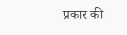प्रकार की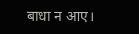बाधा न आए।